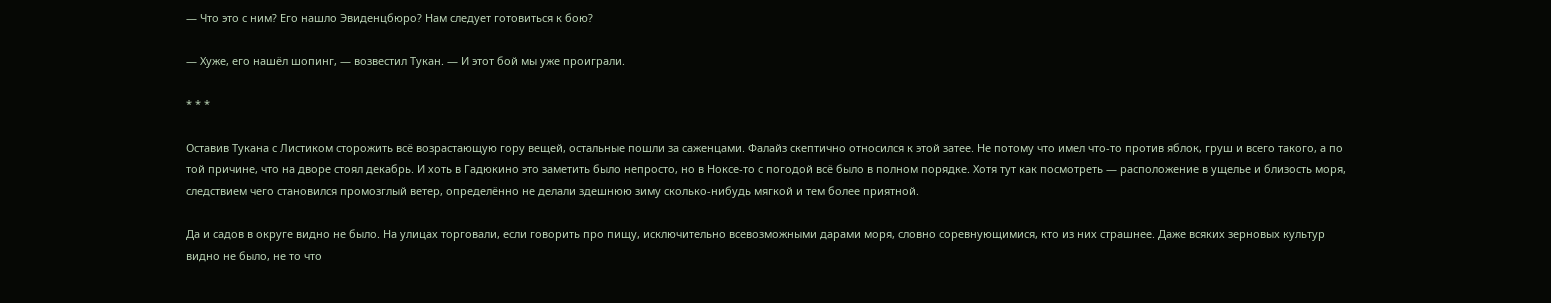— Что это с ним? Его нашло Эвиденцбюро? Нам следует готовиться к бою?

— Хуже, его нашёл шопинг, — возвестил Тукан. — И этот бой мы уже проиграли.

* * *

Оставив Тукана с Листиком сторожить всё возрастающую гору вещей, остальные пошли за саженцами. Фалайз скептично относился к этой затее. Не потому что имел что-то против яблок, груш и всего такого, а по той причине, что на дворе стоял декабрь. И хоть в Гадюкино это заметить было непросто, но в Ноксе-то с погодой всё было в полном порядке. Хотя тут как посмотреть — расположение в ущелье и близость моря, следствием чего становился промозглый ветер, определённо не делали здешнюю зиму сколько-нибудь мягкой и тем более приятной.

Да и садов в округе видно не было. На улицах торговали, если говорить про пищу, исключительно всевозможными дарами моря, словно соревнующимися, кто из них страшнее. Даже всяких зерновых культур видно не было, не то что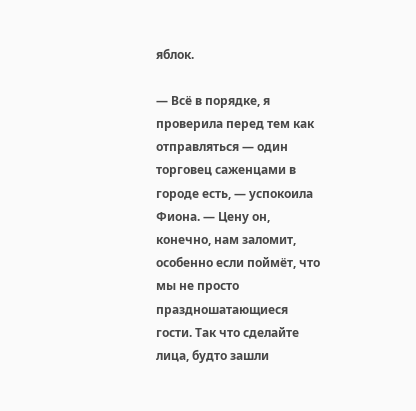яблок.

— Всё в порядке, я проверила перед тем как отправляться — один торговец саженцами в городе есть, — успокоила Фиона. — Цену он, конечно, нам заломит, особенно если поймёт, что мы не просто праздношатающиеся гости. Так что сделайте лица, будто зашли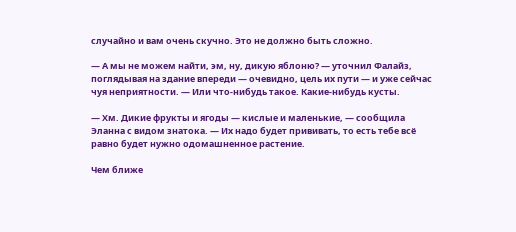случайно и вам очень скучно. Это не должно быть сложно.

— А мы не можем найти, эм, ну, дикую яблоню? — уточнил Фалайз, поглядывая на здание впереди — очевидно, цель их пути — и уже сейчас чуя неприятности. — Или что-нибудь такое. Какие-нибудь кусты.

— Хм. Дикие фрукты и ягоды — кислые и маленькие, — сообщила Эланна с видом знатока. — Их надо будет прививать, то есть тебе всё равно будет нужно одомашненное растение.

Чем ближе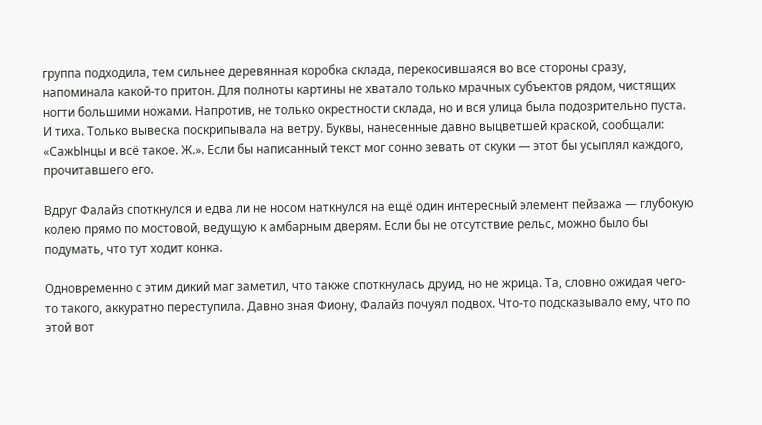группа подходила, тем сильнее деревянная коробка склада, перекосившаяся во все стороны сразу, напоминала какой-то притон. Для полноты картины не хватало только мрачных субъектов рядом, чистящих ногти большими ножами. Напротив, не только окрестности склада, но и вся улица была подозрительно пуста. И тиха. Только вывеска поскрипывала на ветру. Буквы, нанесенные давно выцветшей краской, сообщали: «СажЫнцы и всё такое. Ж.». Если бы написанный текст мог сонно зевать от скуки — этот бы усыплял каждого, прочитавшего его.

Вдруг Фалайз споткнулся и едва ли не носом наткнулся на ещё один интересный элемент пейзажа — глубокую колею прямо по мостовой, ведущую к амбарным дверям. Если бы не отсутствие рельс, можно было бы подумать, что тут ходит конка.

Одновременно с этим дикий маг заметил, что также споткнулась друид, но не жрица. Та, словно ожидая чего-то такого, аккуратно переступила. Давно зная Фиону, Фалайз почуял подвох. Что-то подсказывало ему, что по этой вот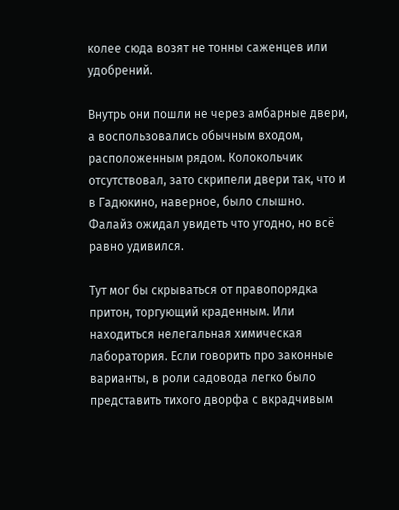колее сюда возят не тонны саженцев или удобрений.

Внутрь они пошли не через амбарные двери, а воспользовались обычным входом, расположенным рядом. Колокольчик отсутствовал, зато скрипели двери так, что и в Гадюкино, наверное, было слышно. Фалайз ожидал увидеть что угодно, но всё равно удивился.

Тут мог бы скрываться от правопорядка притон, торгующий краденным. Или находиться нелегальная химическая лаборатория. Если говорить про законные варианты, в роли садовода легко было представить тихого дворфа с вкрадчивым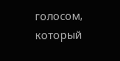голосом, который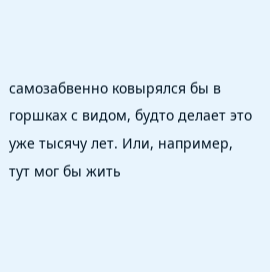самозабвенно ковырялся бы в горшках с видом, будто делает это уже тысячу лет. Или, например, тут мог бы жить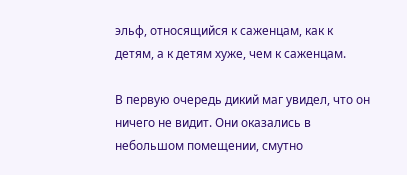эльф, относящийся к саженцам, как к детям, а к детям хуже, чем к саженцам.

В первую очередь дикий маг увидел, что он ничего не видит. Они оказались в небольшом помещении, смутно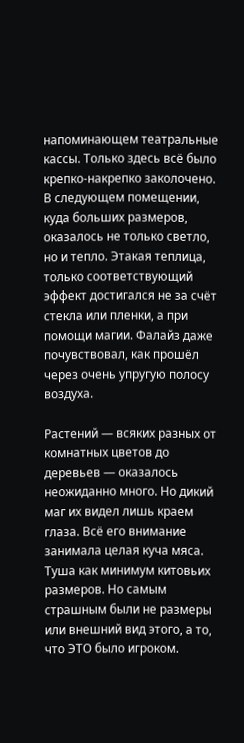напоминающем театральные кассы. Только здесь всё было крепко-накрепко заколочено. В следующем помещении, куда больших размеров, оказалось не только светло, но и тепло. Этакая теплица, только соответствующий эффект достигался не за счёт стекла или пленки, а при помощи магии. Фалайз даже почувствовал, как прошёл через очень упругую полосу воздуха.

Растений — всяких разных от комнатных цветов до деревьев — оказалось неожиданно много. Но дикий маг их видел лишь краем глаза. Всё его внимание занимала целая куча мяса. Туша как минимум китовьих размеров. Но самым страшным были не размеры или внешний вид этого, а то, что ЭТО было игроком.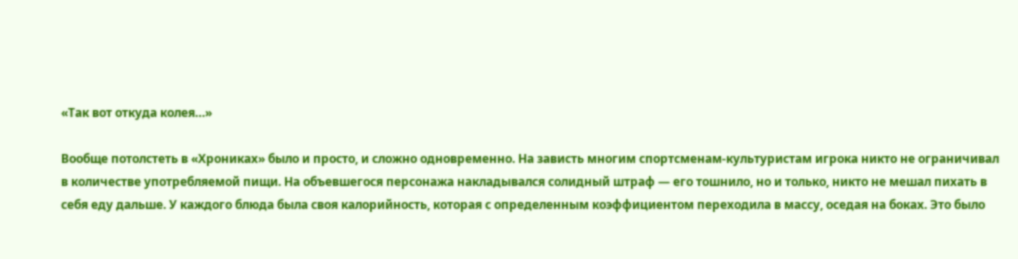«Так вот откуда колея…»

Вообще потолстеть в «Хрониках» было и просто, и сложно одновременно. На зависть многим спортсменам-культуристам игрока никто не ограничивал в количестве употребляемой пищи. На объевшегося персонажа накладывался солидный штраф — его тошнило, но и только, никто не мешал пихать в себя еду дальше. У каждого блюда была своя калорийность, которая с определенным коэффициентом переходила в массу, оседая на боках. Это было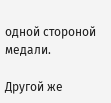одной стороной медали.

Другой же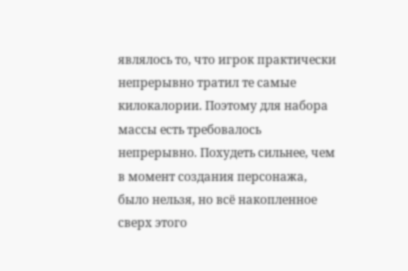являлось то, что игрок практически непрерывно тратил те самые килокалории. Поэтому для набора массы есть требовалось непрерывно. Похудеть сильнее, чем в момент создания персонажа, было нельзя, но всё накопленное сверх этого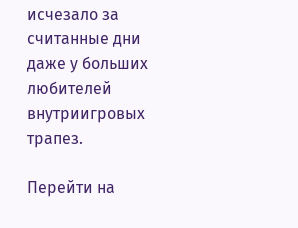исчезало за считанные дни даже у больших любителей внутриигровых трапез.

Перейти на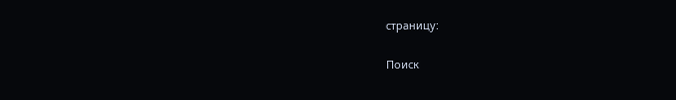страницу:

Поиск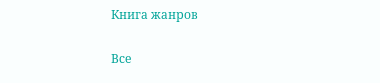Книга жанров

Все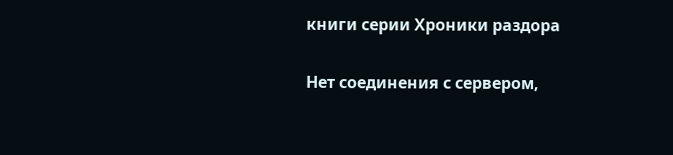книги серии Хроники раздора

Нет соединения с сервером,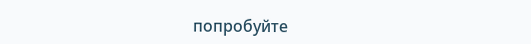попробуйте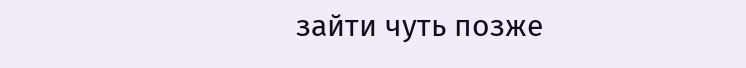зайти чуть позже